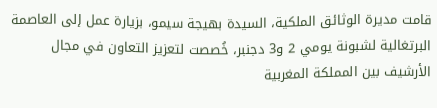قامت مديرة الوثائق الملكية، السيدة بهيجة سيمو، بزيارة عمل إلى العاصمة البرتغالية لشبونة يومي 2 و3 دجنبر، خُصصت لتعزيز التعاون في مجال الأرشيف بين المملكة المغربية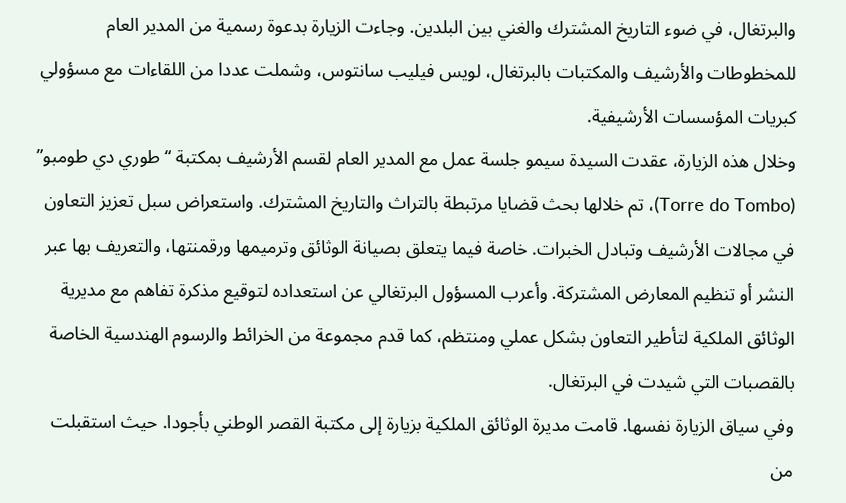والبرتغال، في ضوء التاريخ المشترك والغني بين البلدين. وجاءت الزيارة بدعوة رسمية من المدير العام للمخطوطات والأرشيف والمكتبات بالبرتغال، لويس فيليب سانتوس، وشملت عددا من اللقاءات مع مسؤولي كبريات المؤسسات الأرشيفية.
وخلال هذه الزيارة، عقدت السيدة سيمو جلسة عمل مع المدير العام لقسم الأرشيف بمكتبة “طوري دي طومبو” (Torre do Tombo)، تم خلالها بحث قضايا مرتبطة بالتراث والتاريخ المشترك. واستعراض سبل تعزيز التعاون في مجالات الأرشيف وتبادل الخبرات. خاصة فيما يتعلق بصيانة الوثائق وترميمها ورقمنتها، والتعريف بها عبر النشر أو تنظيم المعارض المشتركة. وأعرب المسؤول البرتغالي عن استعداده لتوقيع مذكرة تفاهم مع مديرية الوثائق الملكية لتأطير التعاون بشكل عملي ومنتظم، كما قدم مجموعة من الخرائط والرسوم الهندسية الخاصة بالقصبات التي شيدت في البرتغال.
وفي سياق الزيارة نفسها. قامت مديرة الوثائق الملكية بزيارة إلى مكتبة القصر الوطني بأجودا. حيث استقبلت من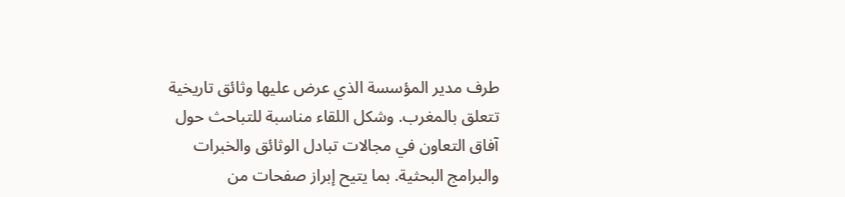طرف مدير المؤسسة الذي عرض عليها وثائق تاريخية تتعلق بالمغرب. وشكل اللقاء مناسبة للتباحث حول آفاق التعاون في مجالات تبادل الوثائق والخبرات والبرامج البحثية. بما يتيح إبراز صفحات من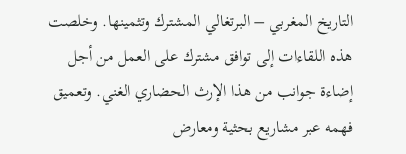التاريخ المغربي – البرتغالي المشترك وتثمينها. وخلصت هذه اللقاءات إلى توافق مشترك على العمل من أجل إضاءة جوانب من هذا الإرث الحضاري الغني. وتعميق فهمه عبر مشاريع بحثية ومعارض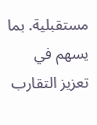مستقبلية. بما يسهم في تعزيز التقارب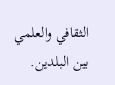الثقافي والعلمي بين البلدين.